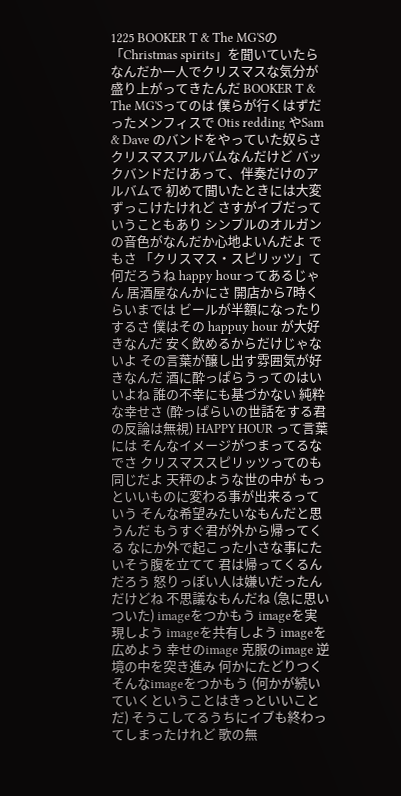1225 BOOKER T & The MG'Sの「Christmas spirits」を聞いていたら なんだか一人でクリスマスな気分が盛り上がってきたんだ BOOKER T & The MG'Sってのは 僕らが行くはずだったメンフィスで Otis redding やSam & Dave のバンドをやっていた奴らさ クリスマスアルバムなんだけど バックバンドだけあって、伴奏だけのアルバムで 初めて聞いたときには大変ずっこけたけれど さすがイブだっていうこともあり シンプルのオルガンの音色がなんだか心地よいんだよ でもさ 「クリスマス・スピリッツ」て何だろうね happy hourってあるじゃん 居酒屋なんかにさ 開店から7時くらいまでは ビールが半額になったりするさ 僕はその happuy hour が大好きなんだ 安く飲めるからだけじゃないよ その言葉が醸し出す雰囲気が好きなんだ 酒に酔っぱらうってのはいいよね 誰の不幸にも基づかない 純粋な幸せさ (酔っぱらいの世話をする君の反論は無視) HAPPY HOUR って言葉には そんなイメージがつまってるな でさ クリスマススピリッツってのも同じだよ 天秤のような世の中が もっといいものに変わる事が出来るっていう そんな希望みたいなもんだと思うんだ もうすぐ君が外から帰ってくる なにか外で起こった小さな事にたいそう腹を立てて 君は帰ってくるんだろう 怒りっぽい人は嫌いだったんだけどね 不思議なもんだね (急に思いついた) imageをつかもう imageを実現しよう imageを共有しよう imageを広めよう 幸せのimage 克服のimage 逆境の中を突き進み 何かにたどりつく そんなimageをつかもう (何かが続いていくということはきっといいことだ) そうこしてるうちにイブも終わってしまったけれど 歌の無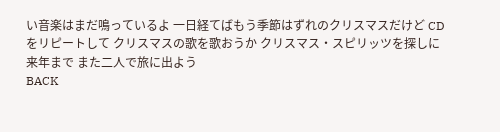い音楽はまだ鳴っているよ 一日経てばもう季節はずれのクリスマスだけど CDをリピートして クリスマスの歌を歌おうか クリスマス・スピリッツを探しに 来年まで また二人で旅に出よう
BACK